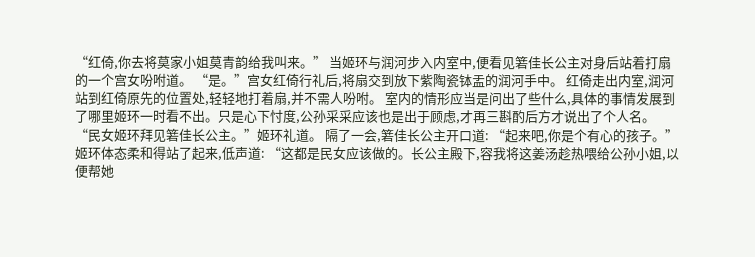“红倚,你去将莫家小姐莫青韵给我叫来。” 当姬环与润河步入内室中,便看见箬佳长公主对身后站着打扇的一个宫女吩咐道。 “是。”宫女红倚行礼后,将扇交到放下紫陶瓷钵盂的润河手中。 红倚走出内室,润河站到红倚原先的位置处,轻轻地打着扇,并不需人吩咐。 室内的情形应当是问出了些什么,具体的事情发展到了哪里姬环一时看不出。只是心下忖度,公孙采采应该也是出于顾虑,才再三斟酌后方才说出了个人名。 “民女姬环拜见箬佳长公主。”姬环礼道。 隔了一会,箬佳长公主开口道: “起来吧,你是个有心的孩子。” 姬环体态柔和得站了起来,低声道: “这都是民女应该做的。长公主殿下,容我将这姜汤趁热喂给公孙小姐,以便帮她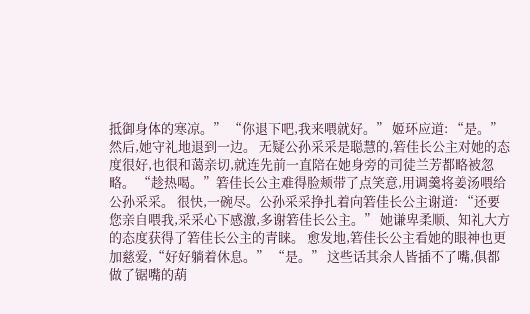抵御身体的寒凉。” “你退下吧,我来喂就好。” 姬环应道: “是。” 然后,她守礼地退到一边。 无疑公孙采采是聪慧的,箬佳长公主对她的态度很好,也很和蔼亲切,就连先前一直陪在她身旁的司徒兰芳都略被忽略。 “趁热喝。”箬佳长公主难得脸颊带了点笑意,用调羹将姜汤喂给公孙采采。 很快,一碗尽。公孙采采挣扎着向箬佳长公主谢道: “还要您亲自喂我,采采心下感激,多谢箬佳长公主。” 她谦卑柔顺、知礼大方的态度获得了箬佳长公主的青睐。 愈发地,箬佳长公主看她的眼神也更加慈爱,“好好躺着休息。” “是。” 这些话其余人皆插不了嘴,俱都做了锯嘴的葫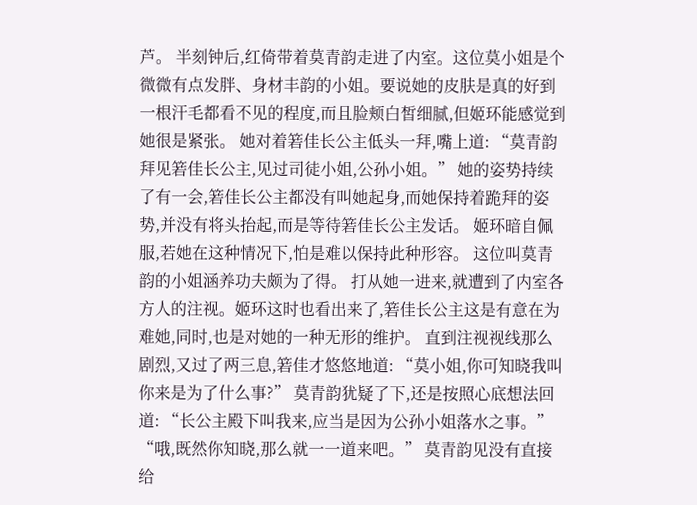芦。 半刻钟后,红倚带着莫青韵走进了内室。这位莫小姐是个微微有点发胖、身材丰韵的小姐。要说她的皮肤是真的好到一根汗毛都看不见的程度,而且脸颊白皙细腻,但姬环能感觉到她很是紧张。 她对着箬佳长公主低头一拜,嘴上道: “莫青韵拜见箬佳长公主,见过司徒小姐,公孙小姐。” 她的姿势持续了有一会,箬佳长公主都没有叫她起身,而她保持着跪拜的姿势,并没有将头抬起,而是等待箬佳长公主发话。 姬环暗自佩服,若她在这种情况下,怕是难以保持此种形容。 这位叫莫青韵的小姐涵养功夫颇为了得。 打从她一进来,就遭到了内室各方人的注视。姬环这时也看出来了,箬佳长公主这是有意在为难她,同时,也是对她的一种无形的维护。 直到注视视线那么剧烈,又过了两三息,箬佳才悠悠地道: “莫小姐,你可知晓我叫你来是为了什么事?” 莫青韵犹疑了下,还是按照心底想法回道: “长公主殿下叫我来,应当是因为公孙小姐落水之事。” “哦,既然你知晓,那么就一一道来吧。” 莫青韵见没有直接给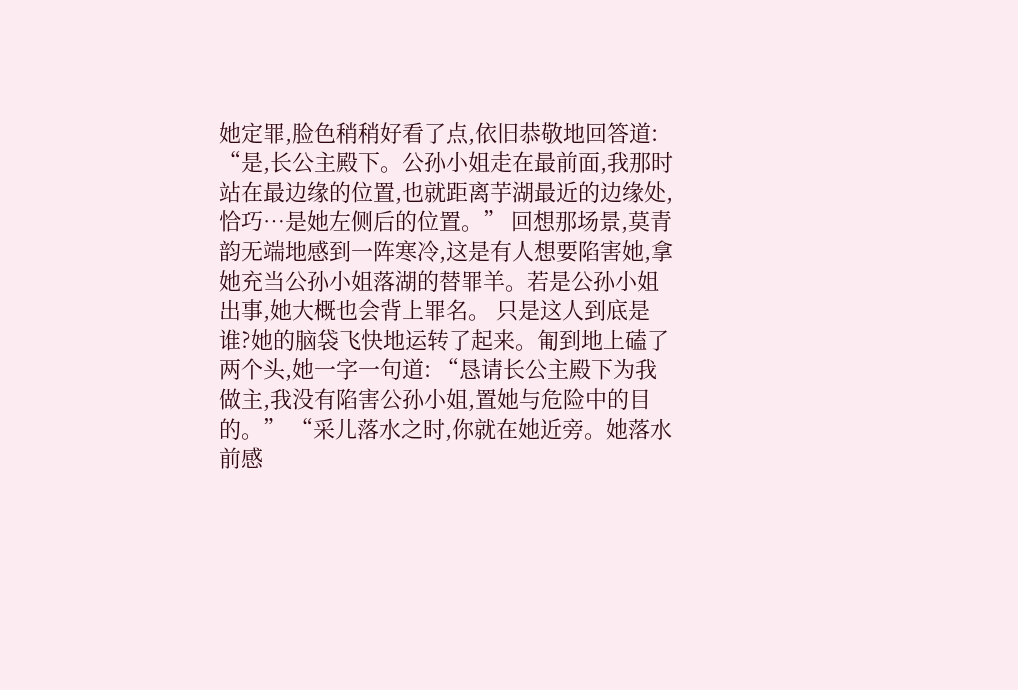她定罪,脸色稍稍好看了点,依旧恭敬地回答道: “是,长公主殿下。公孙小姐走在最前面,我那时站在最边缘的位置,也就距离芋湖最近的边缘处,恰巧…是她左侧后的位置。” 回想那场景,莫青韵无端地感到一阵寒冷,这是有人想要陷害她,拿她充当公孙小姐落湖的替罪羊。若是公孙小姐出事,她大概也会背上罪名。 只是这人到底是谁?她的脑袋飞快地运转了起来。匍到地上磕了两个头,她一字一句道: “恳请长公主殿下为我做主,我没有陷害公孙小姐,置她与危险中的目的。” “采儿落水之时,你就在她近旁。她落水前感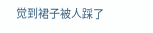觉到裙子被人踩了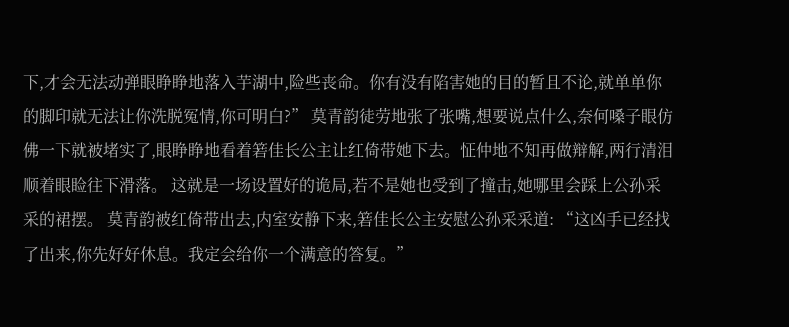下,才会无法动弹眼睁睁地落入芋湖中,险些丧命。你有没有陷害她的目的暂且不论,就单单你的脚印就无法让你洗脱冤情,你可明白?” 莫青韵徒劳地张了张嘴,想要说点什么,奈何嗓子眼仿佛一下就被堵实了,眼睁睁地看着箬佳长公主让红倚带她下去。怔仲地不知再做辩解,两行清泪顺着眼睑往下滑落。 这就是一场设置好的诡局,若不是她也受到了撞击,她哪里会踩上公孙采采的裙摆。 莫青韵被红倚带出去,内室安静下来,箬佳长公主安慰公孙采采道: “这凶手已经找了出来,你先好好休息。我定会给你一个满意的答复。”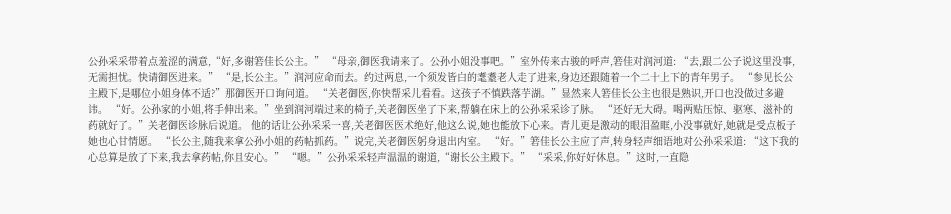公孙采采带着点羞涩的满意,“好,多谢箬佳长公主。” “母亲,御医我请来了。公孙小姐没事吧。”室外传来古骏的呼声,箬佳对润河道: “去,跟二公子说这里没事,无需担忧。快请御医进来。” “是,长公主。”润河应命而去。约过两息,一个须发皆白的耄耋老人走了进来,身边还跟随着一个二十上下的青年男子。 “参见长公主殿下,是哪位小姐身体不适?”那御医开口询问道。 “关老御医,你快帮采儿看看。这孩子不慎跌落芋湖。”显然来人箬佳长公主也很是熟识,开口也没做过多避讳。 “好。公孙家的小姐,将手伸出来。”坐到润河端过来的椅子,关老御医坐了下来,帮躺在床上的公孙采采诊了脉。 “还好无大碍。喝两贴压惊、驱寒、滋补的药就好了。”关老御医诊脉后说道。 他的话让公孙采采一喜,关老御医医术绝好,他这么说,她也能放下心来。青儿更是激动的眼泪盈眶,小没事就好,她就是受点板子她也心甘情愿。 “长公主,随我来拿公孙小姐的药帖抓药。”说完,关老御医躬身退出内室。 “好。”箬佳长公主应了声,转身轻声细语地对公孙采采道: “这下我的心总算是放了下来,我去拿药帖,你且安心。” “嗯。”公孙采采轻声温温的谢道,“谢长公主殿下。” “采采,你好好休息。”这时,一直隐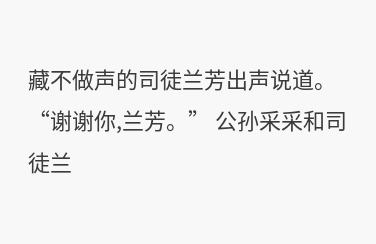藏不做声的司徒兰芳出声说道。 “谢谢你,兰芳。” 公孙采采和司徒兰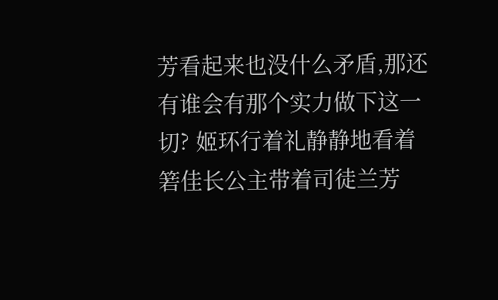芳看起来也没什么矛盾,那还有谁会有那个实力做下这一切? 姬环行着礼静静地看着箬佳长公主带着司徒兰芳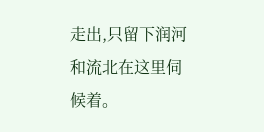走出,只留下润河和流北在这里伺候着。